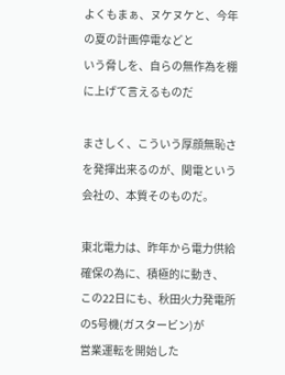よくもまぁ、ヌケヌケと、今年の夏の計画停電などと
いう脅しを、自らの無作為を棚に上げて言えるものだ

まさしく、こういう厚顔無恥さを発揮出来るのが、関電という
会社の、本質そのものだ。

東北電力は、昨年から電力供給確保の為に、積極的に動き、
この22日にも、秋田火力発電所の5号機(ガスタービン)が
営業運転を開始した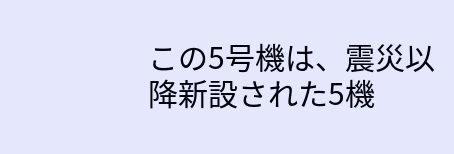この5号機は、震災以降新設された5機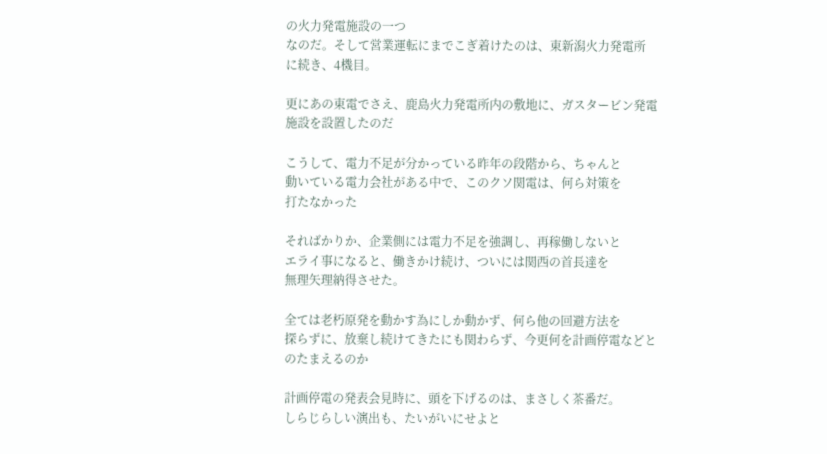の火力発電施設の一つ
なのだ。そして営業運転にまでこぎ着けたのは、東新潟火力発電所
に続き、4機目。

更にあの東電でさえ、鹿島火力発電所内の敷地に、ガスタービン発電
施設を設置したのだ

こうして、電力不足が分かっている昨年の段階から、ちゃんと
動いている電力会社がある中で、このクソ関電は、何ら対策を
打たなかった

そればかりか、企業側には電力不足を強調し、再稼働しないと
エライ事になると、働きかけ続け、ついには関西の首長達を
無理矢理納得させた。

全ては老朽原発を動かす為にしか動かず、何ら他の回避方法を
探らずに、放棄し続けてきたにも関わらず、今更何を計画停電などと
のたまえるのか

計画停電の発表会見時に、頭を下げるのは、まさしく茶番だ。
しらじらしい演出も、たいがいにせよと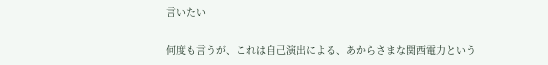言いたい

何度も言うが、これは自己演出による、あからさまな関西電力という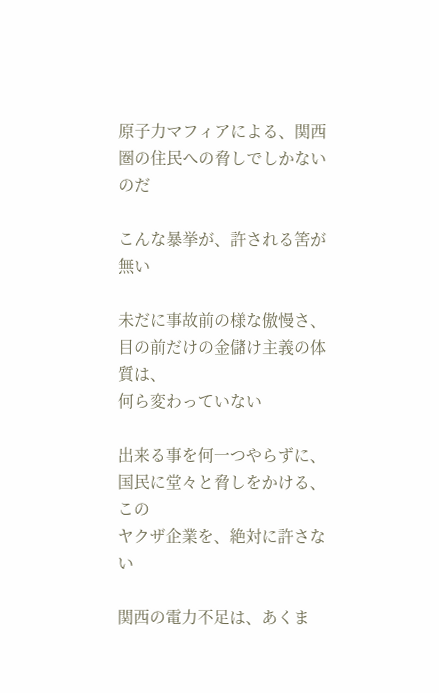原子力マフィアによる、関西圏の住民への脅しでしかないのだ

こんな暴挙が、許される筈が無い

未だに事故前の様な傲慢さ、目の前だけの金儲け主義の体質は、
何ら変わっていない

出来る事を何一つやらずに、国民に堂々と脅しをかける、この
ヤクザ企業を、絶対に許さない

関西の電力不足は、あくま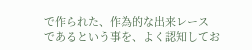で作られた、作為的な出来レース
であるという事を、よく認知してお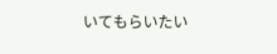いてもらいたい